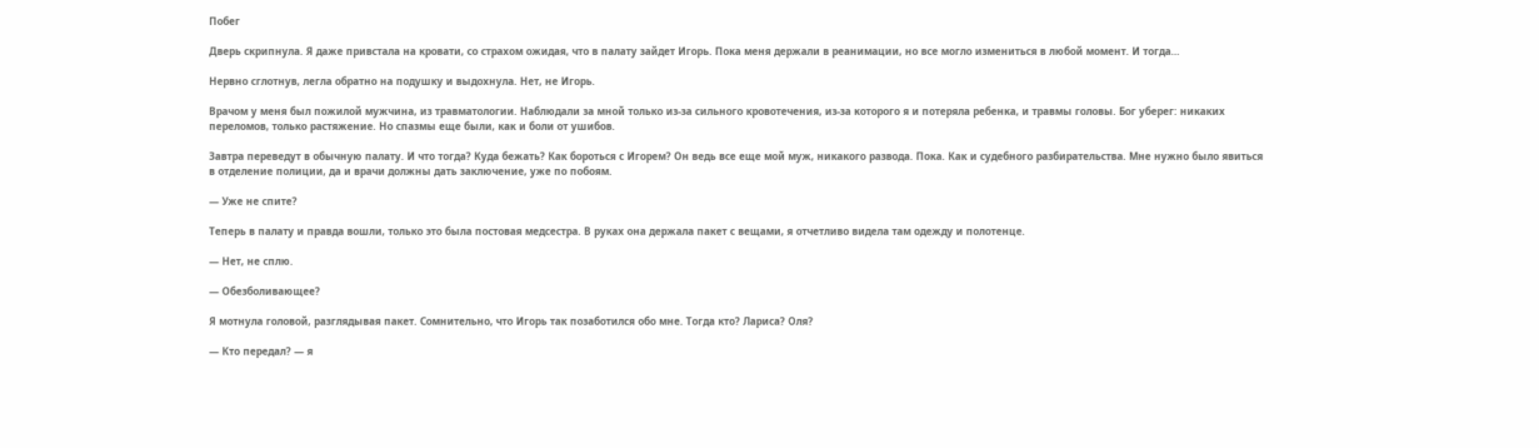Побег

Дверь скрипнула. Я даже привстала на кровати, со страхом ожидая, что в палату зайдет Игорь. Пока меня держали в реанимации, но все могло измениться в любой момент. И тогда…

Нервно сглотнув, легла обратно на подушку и выдохнула. Нет, не Игорь.

Врачом у меня был пожилой мужчина, из травматологии. Наблюдали за мной только из-за сильного кровотечения, из-за которого я и потеряла ребенка, и травмы головы. Бог уберег: никаких переломов, только растяжение. Но спазмы еще были, как и боли от ушибов.

Завтра переведут в обычную палату. И что тогда? Куда бежать? Как бороться с Игорем? Он ведь все еще мой муж, никакого развода. Пока. Как и судебного разбирательства. Мне нужно было явиться в отделение полиции, да и врачи должны дать заключение, уже по побоям.

— Уже не спите?

Теперь в палату и правда вошли, только это была постовая медсестра. В руках она держала пакет с вещами, я отчетливо видела там одежду и полотенце.

— Нет, не сплю.

— Обезболивающее?

Я мотнула головой, разглядывая пакет. Сомнительно, что Игорь так позаботился обо мне. Тогда кто? Лариса? Оля?

— Кто передал? — я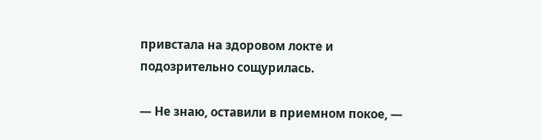привстала на здоровом локте и подозрительно сощурилась.

— Не знаю, оставили в приемном покое, —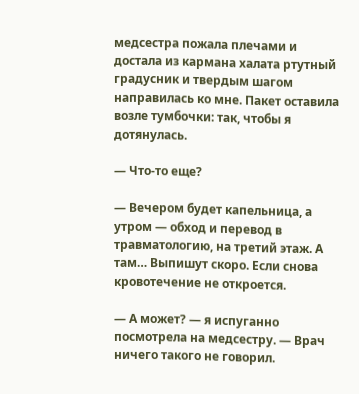медсестра пожала плечами и достала из кармана халата ртутный градусник и твердым шагом направилась ко мне. Пакет оставила возле тумбочки: так, чтобы я дотянулась.

— Что-то еще?

— Вечером будет капельница, а утром — обход и перевод в травматологию, на третий этаж. А там… Выпишут скоро. Если снова кровотечение не откроется.

— А может? — я испуганно посмотрела на медсестру. — Врач ничего такого не говорил.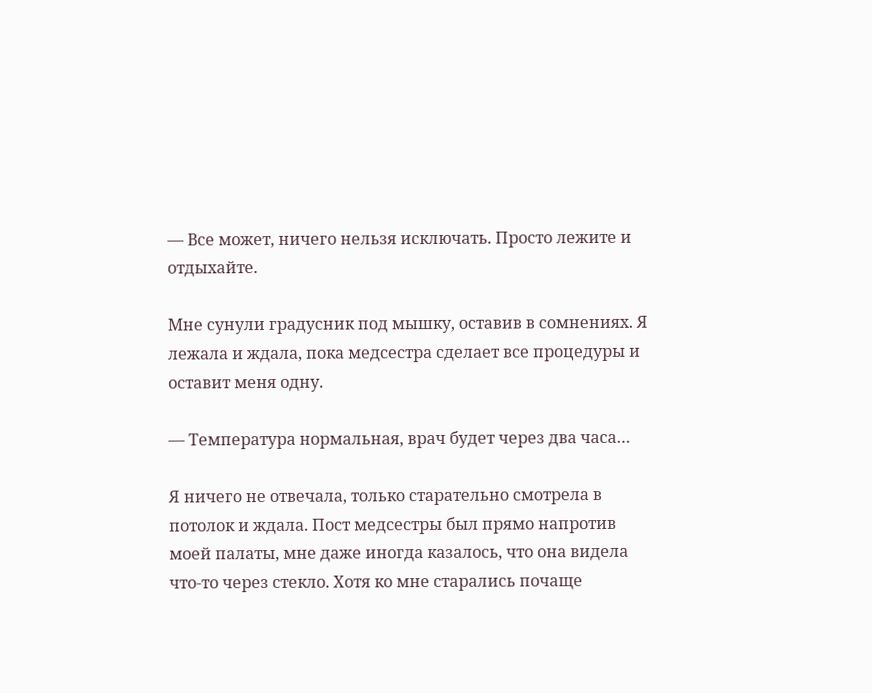— Все может, ничего нельзя исключать. Просто лежите и отдыхайте.

Мне сунули градусник под мышку, оставив в сомнениях. Я лежала и ждала, пока медсестра сделает все процедуры и оставит меня одну.

— Температура нормальная, врач будет через два часа…

Я ничего не отвечала, только старательно смотрела в потолок и ждала. Пост медсестры был прямо напротив моей палаты, мне даже иногда казалось, что она видела что-то через стекло. Хотя ко мне старались почаще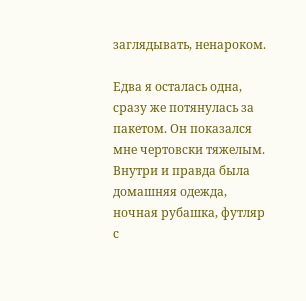заглядывать, ненароком.

Едва я осталась одна, сразу же потянулась за пакетом. Он показался мне чертовски тяжелым. Внутри и правда была домашняя одежда, ночная рубашка, футляр с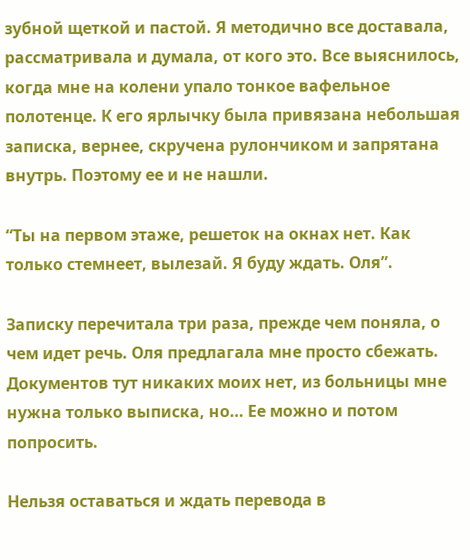зубной щеткой и пастой. Я методично все доставала, рассматривала и думала, от кого это. Все выяснилось, когда мне на колени упало тонкое вафельное полотенце. К его ярлычку была привязана небольшая записка, вернее, скручена рулончиком и запрятана внутрь. Поэтому ее и не нашли.

“Ты на первом этаже, решеток на окнах нет. Как только стемнеет, вылезай. Я буду ждать. Оля”.

Записку перечитала три раза, прежде чем поняла, о чем идет речь. Оля предлагала мне просто сбежать. Документов тут никаких моих нет, из больницы мне нужна только выписка, но… Ее можно и потом попросить.

Нельзя оставаться и ждать перевода в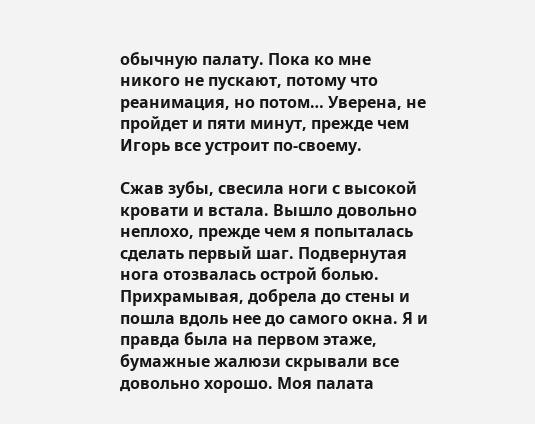обычную палату. Пока ко мне никого не пускают, потому что реанимация, но потом… Уверена, не пройдет и пяти минут, прежде чем Игорь все устроит по-своему.

Сжав зубы, свесила ноги с высокой кровати и встала. Вышло довольно неплохо, прежде чем я попыталась сделать первый шаг. Подвернутая нога отозвалась острой болью. Прихрамывая, добрела до стены и пошла вдоль нее до самого окна. Я и правда была на первом этаже, бумажные жалюзи скрывали все довольно хорошо. Моя палата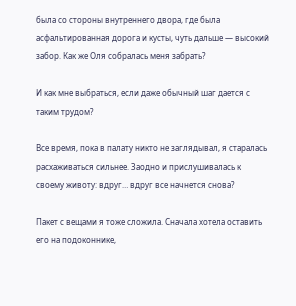была со стороны внутреннего двора, где была асфальтированная дорога и кусты, чуть дальше — высокий забор. Как же Оля собралась меня забрать?

И как мне выбраться, если даже обычный шаг дается с таким трудом?

Все время, пока в палату никто не заглядывал, я старалась расхаживаться сильнее. Заодно и прислушивалась к своему животу: вдруг… вдруг все начнется снова?

Пакет с вещами я тоже сложила. Сначала хотела оставить его на подоконнике,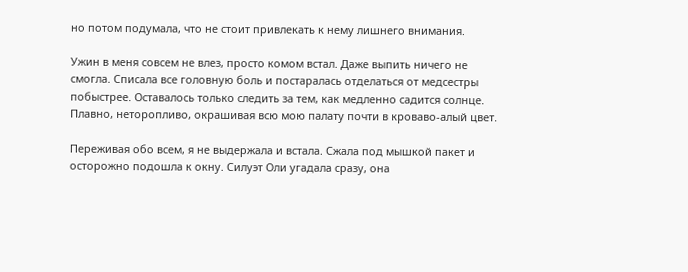но потом подумала, что не стоит привлекать к нему лишнего внимания.

Ужин в меня совсем не влез, просто комом встал. Даже выпить ничего не смогла. Списала все головную боль и постаралась отделаться от медсестры побыстрее. Оставалось только следить за тем, как медленно садится солнце. Плавно, неторопливо, окрашивая всю мою палату почти в кроваво-алый цвет.

Переживая обо всем, я не выдержала и встала. Сжала под мышкой пакет и осторожно подошла к окну. Силуэт Оли угадала сразу, она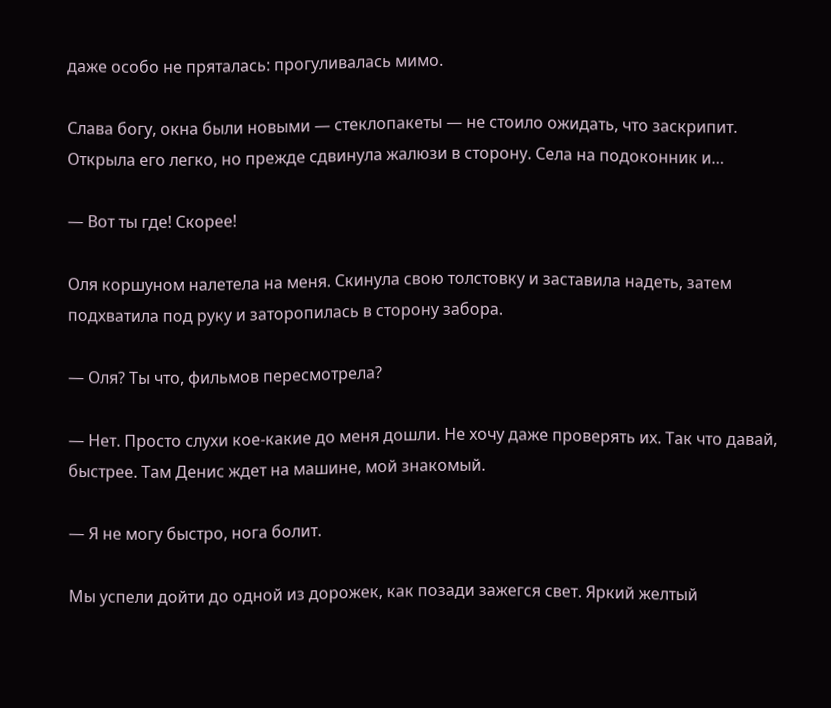даже особо не пряталась: прогуливалась мимо.

Слава богу, окна были новыми — стеклопакеты — не стоило ожидать, что заскрипит. Открыла его легко, но прежде сдвинула жалюзи в сторону. Села на подоконник и…

— Вот ты где! Скорее!

Оля коршуном налетела на меня. Скинула свою толстовку и заставила надеть, затем подхватила под руку и заторопилась в сторону забора.

— Оля? Ты что, фильмов пересмотрела?

— Нет. Просто слухи кое-какие до меня дошли. Не хочу даже проверять их. Так что давай, быстрее. Там Денис ждет на машине, мой знакомый.

— Я не могу быстро, нога болит.

Мы успели дойти до одной из дорожек, как позади зажегся свет. Яркий желтый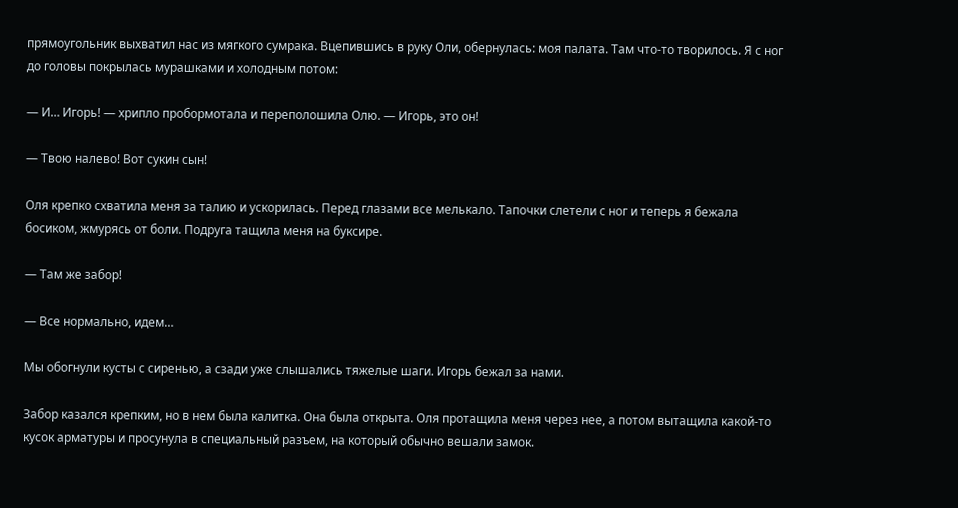прямоугольник выхватил нас из мягкого сумрака. Вцепившись в руку Оли, обернулась: моя палата. Там что-то творилось. Я с ног до головы покрылась мурашками и холодным потом:

— И… Игорь! — хрипло пробормотала и переполошила Олю. — Игорь, это он!

— Твою налево! Вот сукин сын!

Оля крепко схватила меня за талию и ускорилась. Перед глазами все мелькало. Тапочки слетели с ног и теперь я бежала босиком, жмурясь от боли. Подруга тащила меня на буксире.

— Там же забор!

— Все нормально, идем…

Мы обогнули кусты с сиренью, а сзади уже слышались тяжелые шаги. Игорь бежал за нами.

Забор казался крепким, но в нем была калитка. Она была открыта. Оля протащила меня через нее, а потом вытащила какой-то кусок арматуры и просунула в специальный разъем, на который обычно вешали замок.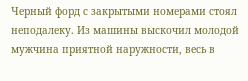Черный форд с закрытыми номерами стоял неподалеку. Из машины выскочил молодой мужчина приятной наружности, весь в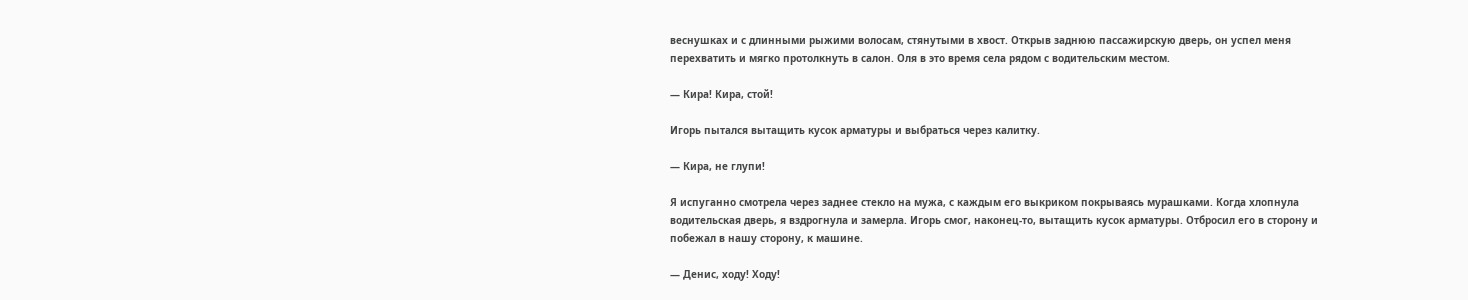веснушках и с длинными рыжими волосам, стянутыми в хвост. Открыв заднюю пассажирскую дверь, он успел меня перехватить и мягко протолкнуть в салон. Оля в это время села рядом с водительским местом.

— Кира! Кира, стой!

Игорь пытался вытащить кусок арматуры и выбраться через калитку.

— Кира, не глупи!

Я испуганно смотрела через заднее стекло на мужа, с каждым его выкриком покрываясь мурашками. Когда хлопнула водительская дверь, я вздрогнула и замерла. Игорь смог, наконец-то, вытащить кусок арматуры. Отбросил его в сторону и побежал в нашу сторону, к машине.

— Денис, ходу! Ходу!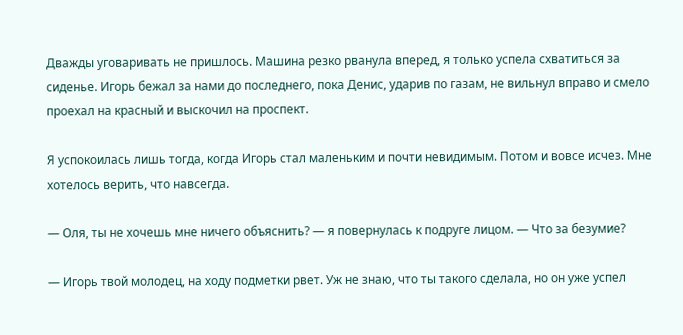Дважды уговаривать не пришлось. Машина резко рванула вперед, я только успела схватиться за сиденье. Игорь бежал за нами до последнего, пока Денис, ударив по газам, не вильнул вправо и смело проехал на красный и выскочил на проспект.

Я успокоилась лишь тогда, когда Игорь стал маленьким и почти невидимым. Потом и вовсе исчез. Мне хотелось верить, что навсегда.

— Оля, ты не хочешь мне ничего объяснить? — я повернулась к подруге лицом. — Что за безумие?

— Игорь твой молодец, на ходу подметки рвет. Уж не знаю, что ты такого сделала, но он уже успел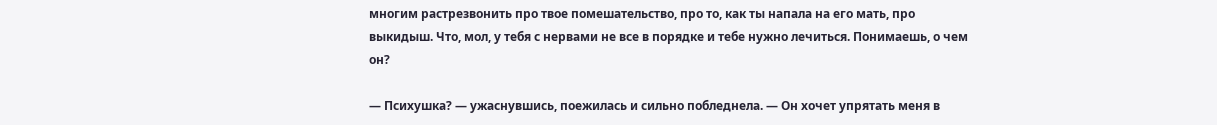многим растрезвонить про твое помешательство, про то, как ты напала на его мать, про выкидыш. Что, мол, у тебя с нервами не все в порядке и тебе нужно лечиться. Понимаешь, о чем он?

— Психушка? — ужаснувшись, поежилась и сильно побледнела. — Он хочет упрятать меня в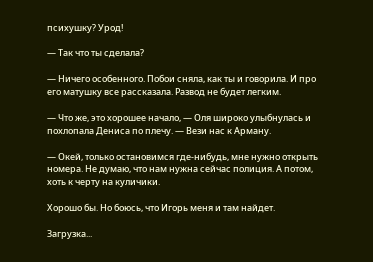психушку? Урод!

— Так что ты сделала?

— Ничего особенного. Побои сняла, как ты и говорила. И про его матушку все рассказала. Развод не будет легким.

— Что же, это хорошее начало, — Оля широко улыбнулась и похлопала Дениса по плечу. — Вези нас к Арману.

— Окей, только остановимся где-нибудь, мне нужно открыть номера. Не думаю, что нам нужна сейчас полиция. А потом, хоть к черту на куличики.

Хорошо бы. Но боюсь, что Игорь меня и там найдет.

Загрузка...